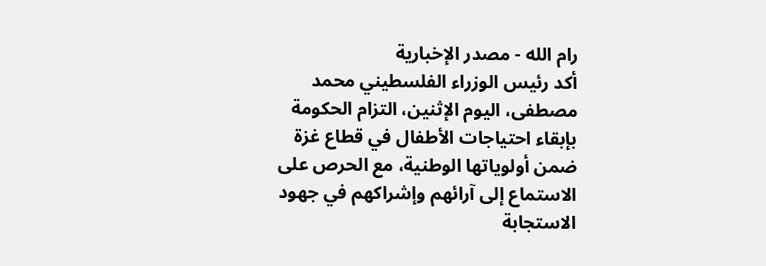رام الله - مصدر الإخبارية
أكد رئيس الوزراء الفلسطيني محمد مصطفى، اليوم الإثنين، التزام الحكومة بإبقاء احتياجات الأطفال في قطاع غزة ضمن أولوياتها الوطنية، مع الحرص على الاستماع إلى آرائهم وإشراكهم في جهود الاستجابة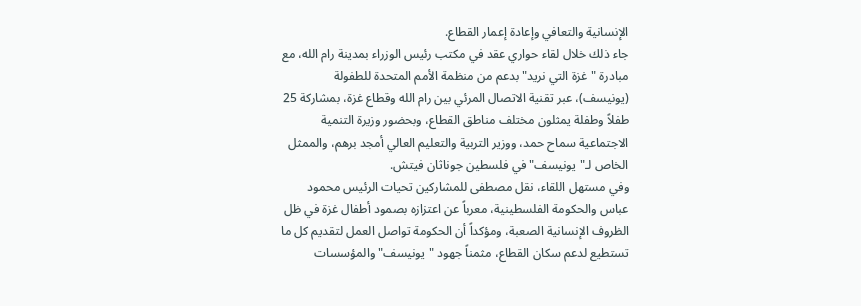الإنسانية والتعافي وإعادة إعمار القطاع.
جاء ذلك خلال لقاء حواري عقد في مكتب رئيس الوزراء بمدينة رام الله، مع مبادرة "غزة التي نريد" بدعم من منظمة الأمم المتحدة للطفولة (يونيسف)، عبر تقنية الاتصال المرئي بين رام الله وقطاع غزة، بمشاركة 25 طفلاً وطفلة يمثلون مختلف مناطق القطاع، وبحضور وزيرة التنمية الاجتماعية سماح حمد، ووزير التربية والتعليم العالي أمجد برهم، والممثل الخاص لـ"يونيسف" في فلسطين جوناثان فيتش.
وفي مستهل اللقاء، نقل مصطفى للمشاركين تحيات الرئيس محمود عباس والحكومة الفلسطينية، معرباً عن اعتزازه بصمود أطفال غزة في ظل الظروف الإنسانية الصعبة، ومؤكداً أن الحكومة تواصل العمل لتقديم كل ما تستطيع لدعم سكان القطاع، مثمناً جهود "يونيسف" والمؤسسات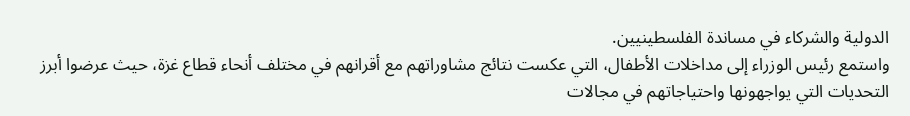الدولية والشركاء في مساندة الفلسطينيين.
واستمع رئيس الوزراء إلى مداخلات الأطفال، التي عكست نتائج مشاوراتهم مع أقرانهم في مختلف أنحاء قطاع غزة، حيث عرضوا أبرز التحديات التي يواجهونها واحتياجاتهم في مجالات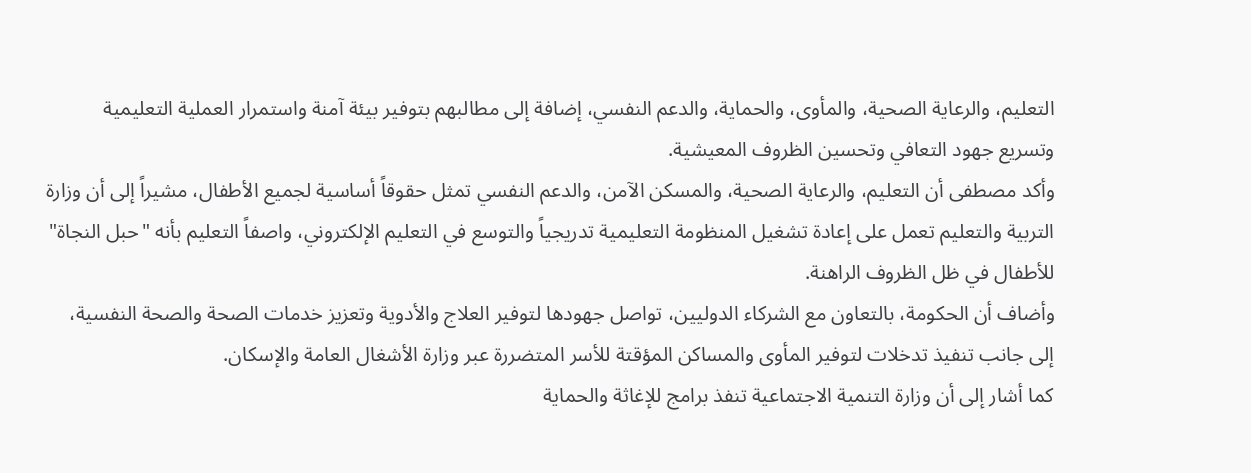التعليم، والرعاية الصحية، والمأوى، والحماية، والدعم النفسي، إضافة إلى مطالبهم بتوفير بيئة آمنة واستمرار العملية التعليمية وتسريع جهود التعافي وتحسين الظروف المعيشية.
وأكد مصطفى أن التعليم، والرعاية الصحية، والمسكن الآمن، والدعم النفسي تمثل حقوقاً أساسية لجميع الأطفال، مشيراً إلى أن وزارة التربية والتعليم تعمل على إعادة تشغيل المنظومة التعليمية تدريجياً والتوسع في التعليم الإلكتروني، واصفاً التعليم بأنه "حبل النجاة" للأطفال في ظل الظروف الراهنة.
وأضاف أن الحكومة، بالتعاون مع الشركاء الدوليين، تواصل جهودها لتوفير العلاج والأدوية وتعزيز خدمات الصحة والصحة النفسية، إلى جانب تنفيذ تدخلات لتوفير المأوى والمساكن المؤقتة للأسر المتضررة عبر وزارة الأشغال العامة والإسكان.
كما أشار إلى أن وزارة التنمية الاجتماعية تنفذ برامج للإغاثة والحماية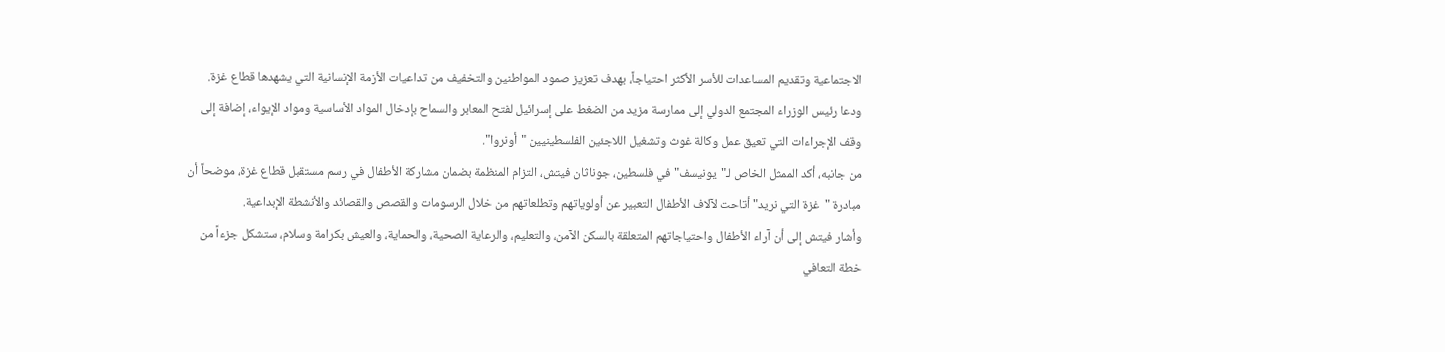الاجتماعية وتقديم المساعدات للأسر الأكثر احتياجاً، بهدف تعزيز صمود المواطنين والتخفيف من تداعيات الأزمة الإنسانية التي يشهدها قطاع غزة.
ودعا رئيس الوزراء المجتمع الدولي إلى ممارسة مزيد من الضغط على إسرائيل لفتح المعابر والسماح بإدخال المواد الأساسية ومواد الإيواء، إضافة إلى وقف الإجراءات التي تعيق عمل وكالة غوث وتشغيل اللاجئين الفلسطينيين "أونروا".
من جانبه، أكد الممثل الخاص لـ"يونيسف" في فلسطين، جوناثان فيتش، التزام المنظمة بضمان مشاركة الأطفال في رسم مستقبل قطاع غزة، موضحاً أن مبادرة "غزة التي نريد" أتاحت لآلاف الأطفال التعبير عن أولوياتهم وتطلعاتهم من خلال الرسومات والقصص والقصائد والأنشطة الإبداعية.
وأشار فيتش إلى أن آراء الأطفال واحتياجاتهم المتعلقة بالسكن الآمن، والتعليم، والرعاية الصحية، والحماية، والعيش بكرامة وسلام، ستشكل جزءاً من خطة التعافي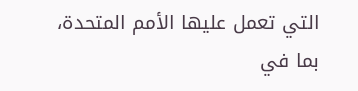التي تعمل عليها الأمم المتحدة، بما في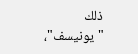ذلك "يونيسف"،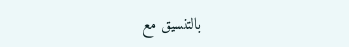بالتنسيق مع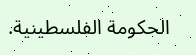الحكومة الفلسطينية.